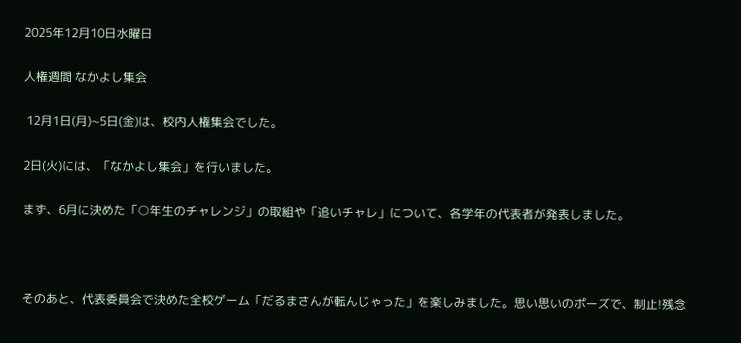2025年12月10日水曜日

人権週間 なかよし集会

 12月1日(月)~5日(金)は、校内人権集会でした。

2日(火)には、「なかよし集会」を行いました。

まず、6月に決めた「○年生のチャレンジ」の取組や「追いチャレ」について、各学年の代表者が発表しました。



そのあと、代表委員会で決めた全校ゲーム「だるまさんが転んじゃった」を楽しみました。思い思いのポーズで、制止!残念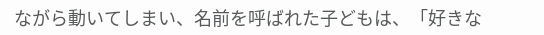ながら動いてしまい、名前を呼ばれた子どもは、「好きな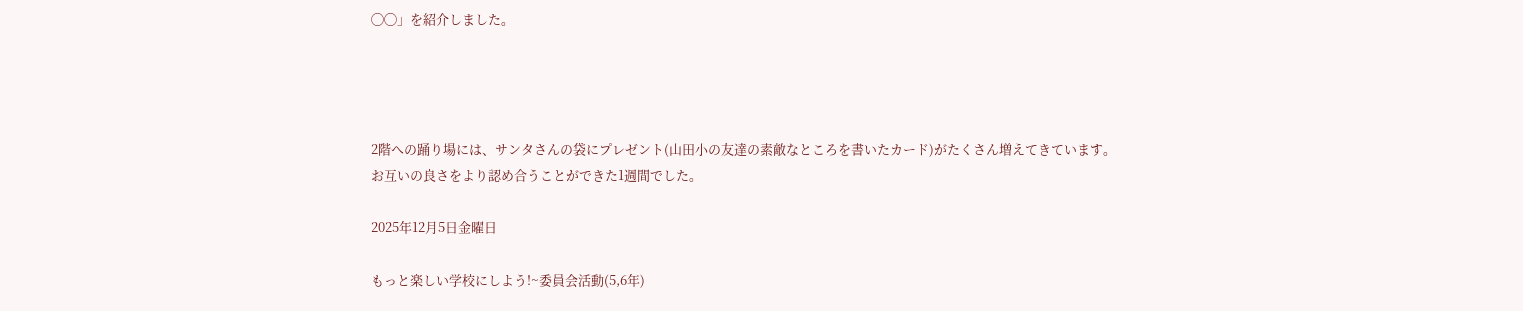◯◯」を紹介しました。




2階への踊り場には、サンタさんの袋にプレゼント(山田小の友達の素敵なところを書いたカード)がたくさん増えてきています。
お互いの良さをより認め合うことができた1週間でした。

2025年12月5日金曜日

もっと楽しい学校にしよう!~委員会活動(5,6年)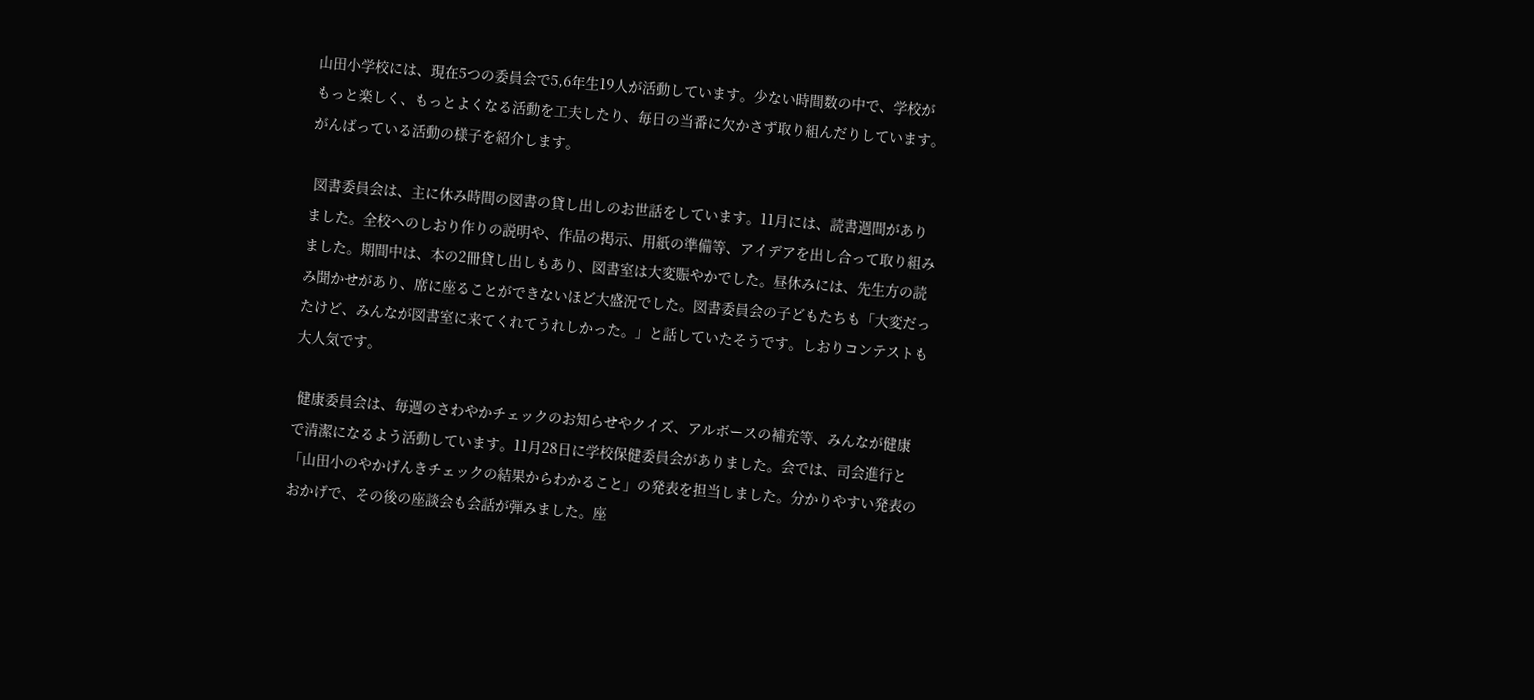山田小学校には、現在5つの委員会で5,6年生19人が活動しています。少ない時間数の中で、学校がもっと楽しく、もっとよくなる活動を工夫したり、毎日の当番に欠かさず取り組んだりしています。がんばっている活動の様子を紹介します。

 図書委員会は、主に休み時間の図書の貸し出しのお世話をしています。11月には、読書週間がありました。全校へのしおり作りの説明や、作品の掲示、用紙の準備等、アイデアを出し合って取り組みました。期間中は、本の2冊貸し出しもあり、図書室は大変賑やかでした。昼休みには、先生方の読み聞かせがあり、席に座ることができないほど大盛況でした。図書委員会の子どもたちも「大変だったけど、みんなが図書室に来てくれてうれしかった。」と話していたそうです。しおりコンテストも大人気です。

 健康委員会は、毎週のさわやかチェックのお知らせやクイズ、アルボースの補充等、みんなが健康で清潔になるよう活動しています。11月28日に学校保健委員会がありました。会では、司会進行と「山田小のやかげんきチェックの結果からわかること」の発表を担当しました。分かりやすい発表のおかげで、その後の座談会も会話が弾みました。座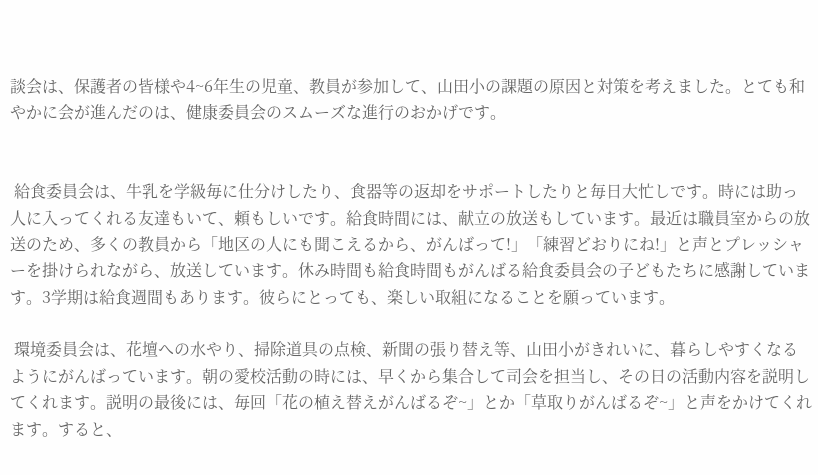談会は、保護者の皆様や4~6年生の児童、教員が参加して、山田小の課題の原因と対策を考えました。とても和やかに会が進んだのは、健康委員会のスムーズな進行のおかげです。


 給食委員会は、牛乳を学級毎に仕分けしたり、食器等の返却をサポートしたりと毎日大忙しです。時には助っ人に入ってくれる友達もいて、頼もしいです。給食時間には、献立の放送もしています。最近は職員室からの放送のため、多くの教員から「地区の人にも聞こえるから、がんばって!」「練習どおりにね!」と声とプレッシャーを掛けられながら、放送しています。休み時間も給食時間もがんばる給食委員会の子どもたちに感謝しています。3学期は給食週間もあります。彼らにとっても、楽しい取組になることを願っています。

 環境委員会は、花壇への水やり、掃除道具の点検、新聞の張り替え等、山田小がきれいに、暮らしやすくなるようにがんばっています。朝の愛校活動の時には、早くから集合して司会を担当し、その日の活動内容を説明してくれます。説明の最後には、毎回「花の植え替えがんばるぞ~」とか「草取りがんばるぞ~」と声をかけてくれます。すると、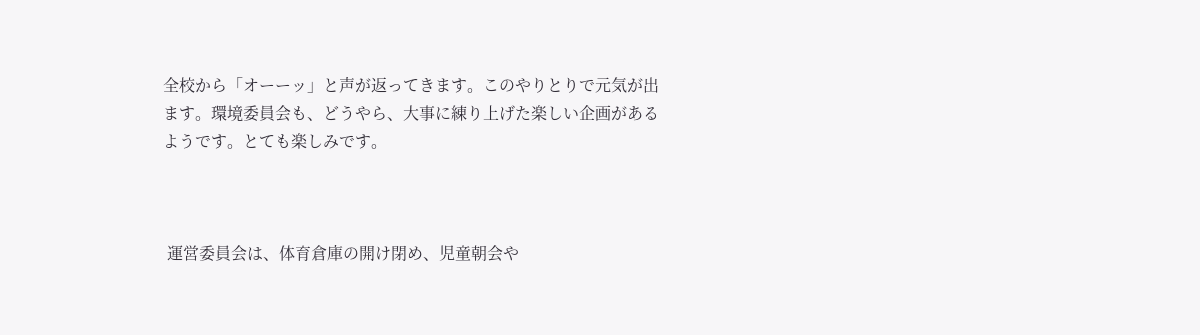全校から「オーーッ」と声が返ってきます。このやりとりで元気が出ます。環境委員会も、どうやら、大事に練り上げた楽しい企画があるようです。とても楽しみです。



 運営委員会は、体育倉庫の開け閉め、児童朝会や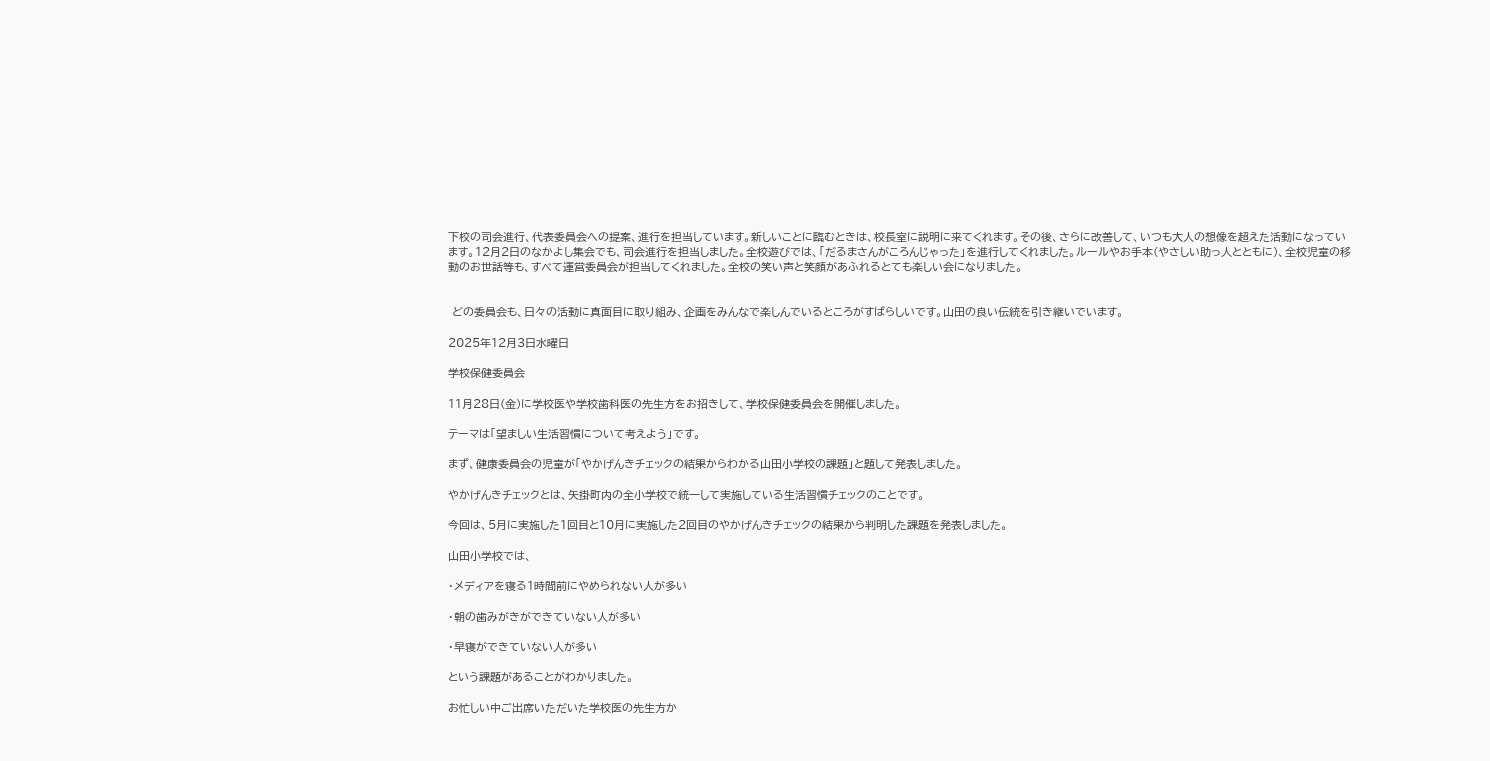下校の司会進行、代表委員会への提案、進行を担当しています。新しいことに臨むときは、校長室に説明に来てくれます。その後、さらに改善して、いつも大人の想像を超えた活動になっています。12月2日のなかよし集会でも、司会進行を担当しました。全校遊びでは、「だるまさんがころんじゃった」を進行してくれました。ルールやお手本(やさしい助っ人とともに)、全校児童の移動のお世話等も、すべて運営委員会が担当してくれました。全校の笑い声と笑顔があふれるとても楽しい会になりました。


 どの委員会も、日々の活動に真面目に取り組み、企画をみんなで楽しんでいるところがすばらしいです。山田の良い伝統を引き継いでいます。

2025年12月3日水曜日

学校保健委員会

11月28日(金)に学校医や学校歯科医の先生方をお招きして、学校保健委員会を開催しました。

テーマは「望ましい生活習慣について考えよう」です。

まず、健康委員会の児童が「やかげんきチェックの結果からわかる山田小学校の課題」と題して発表しました。

やかげんきチェックとは、矢掛町内の全小学校で統一して実施している生活習慣チェックのことです。

今回は、5月に実施した1回目と10月に実施した2回目のやかげんきチェックの結果から判明した課題を発表しました。

山田小学校では、

・メディアを寝る1時間前にやめられない人が多い

・朝の歯みがきができていない人が多い

・早寝ができていない人が多い

という課題があることがわかりました。

お忙しい中ご出席いただいた学校医の先生方か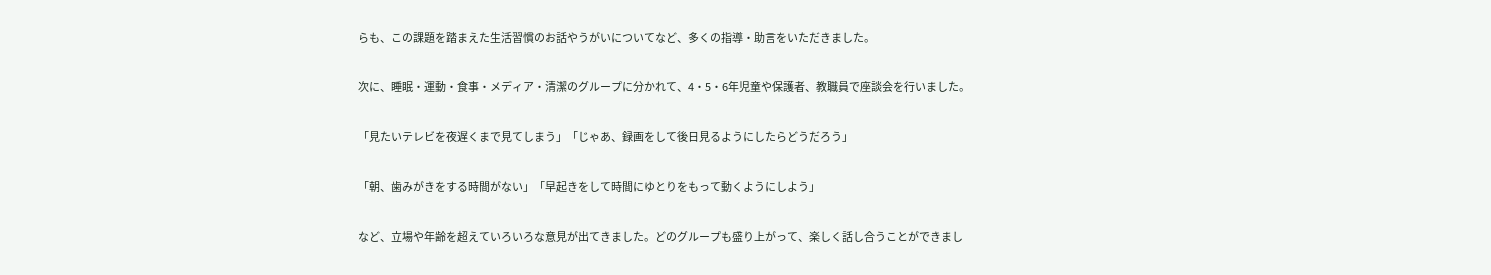らも、この課題を踏まえた生活習慣のお話やうがいについてなど、多くの指導・助言をいただきました。

次に、睡眠・運動・食事・メディア・清潔のグループに分かれて、4・5・6年児童や保護者、教職員で座談会を行いました。

「見たいテレビを夜遅くまで見てしまう」「じゃあ、録画をして後日見るようにしたらどうだろう」

「朝、歯みがきをする時間がない」「早起きをして時間にゆとりをもって動くようにしよう」

など、立場や年齢を超えていろいろな意見が出てきました。どのグループも盛り上がって、楽しく話し合うことができまし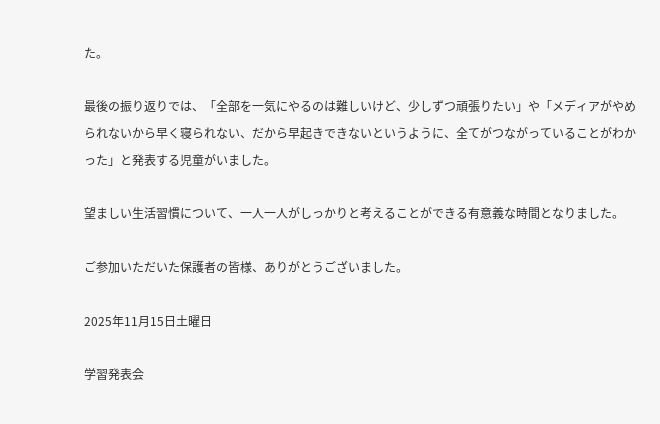た。

最後の振り返りでは、「全部を一気にやるのは難しいけど、少しずつ頑張りたい」や「メディアがやめられないから早く寝られない、だから早起きできないというように、全てがつながっていることがわかった」と発表する児童がいました。

望ましい生活習慣について、一人一人がしっかりと考えることができる有意義な時間となりました。

ご参加いただいた保護者の皆様、ありがとうございました。

2025年11月15日土曜日

学習発表会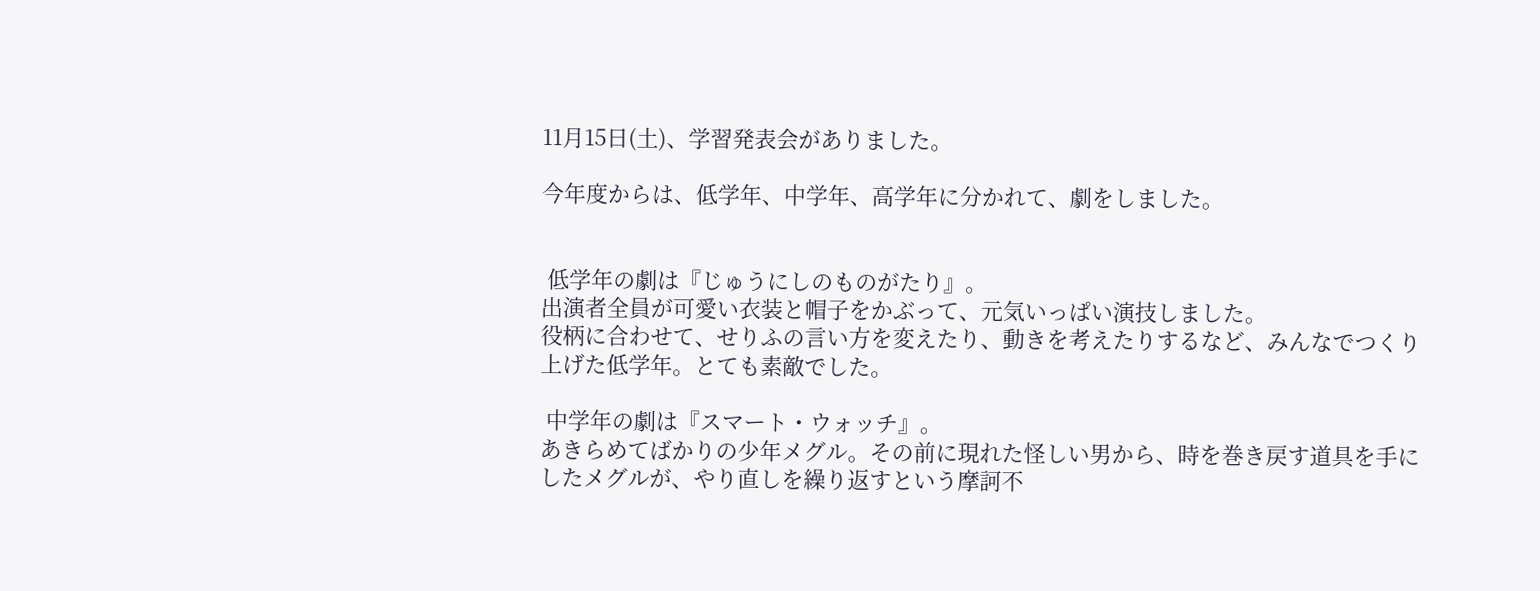11月15日(土)、学習発表会がありました。

今年度からは、低学年、中学年、高学年に分かれて、劇をしました。


 低学年の劇は『じゅうにしのものがたり』。
出演者全員が可愛い衣装と帽子をかぶって、元気いっぱい演技しました。
役柄に合わせて、せりふの言い方を変えたり、動きを考えたりするなど、みんなでつくり上げた低学年。とても素敵でした。

 中学年の劇は『スマート・ウォッチ』。
あきらめてばかりの少年メグル。その前に現れた怪しい男から、時を巻き戻す道具を手にしたメグルが、やり直しを繰り返すという摩訶不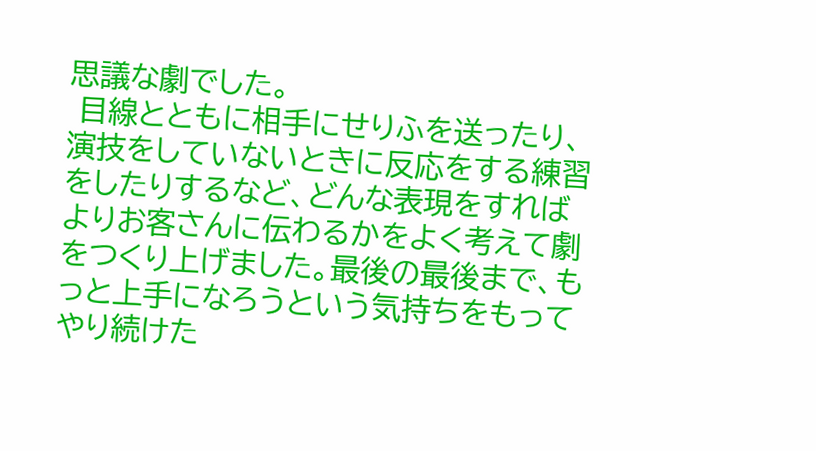思議な劇でした。
 目線とともに相手にせりふを送ったり、演技をしていないときに反応をする練習をしたりするなど、どんな表現をすればよりお客さんに伝わるかをよく考えて劇をつくり上げました。最後の最後まで、もっと上手になろうという気持ちをもってやり続けた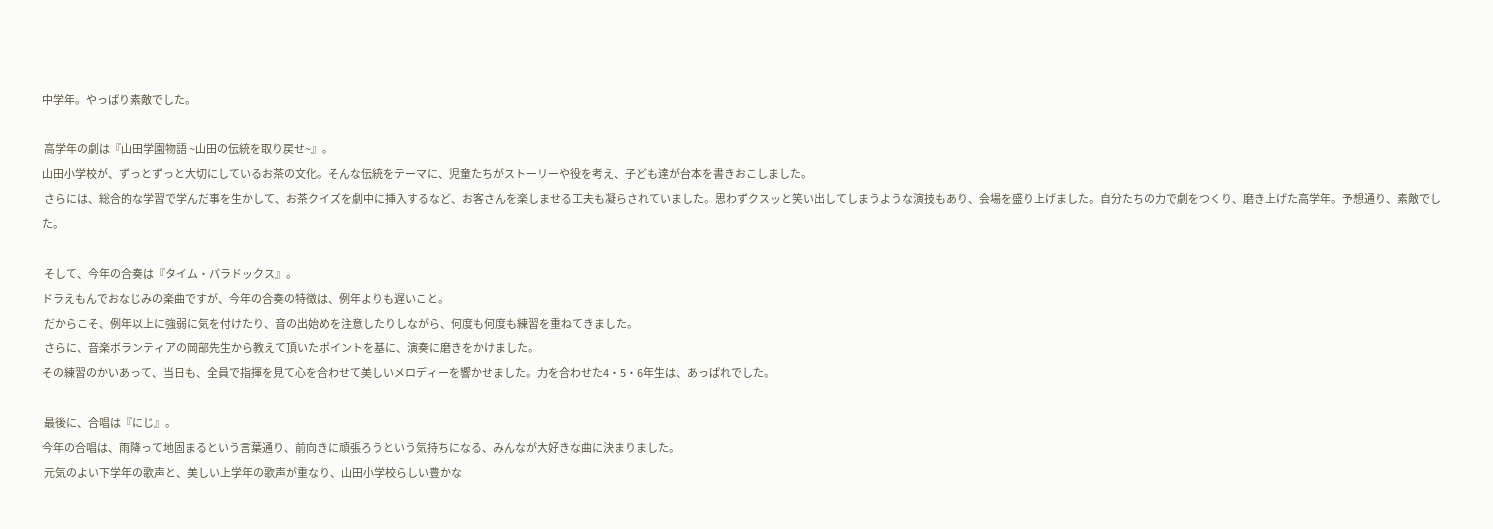中学年。やっぱり素敵でした。

 高学年の劇は『山田学園物語 ~山田の伝統を取り戻せ~』。
山田小学校が、ずっとずっと大切にしているお茶の文化。そんな伝統をテーマに、児童たちがストーリーや役を考え、子ども達が台本を書きおこしました。
 さらには、総合的な学習で学んだ事を生かして、お茶クイズを劇中に挿入するなど、お客さんを楽しませる工夫も凝らされていました。思わずクスッと笑い出してしまうような演技もあり、会場を盛り上げました。自分たちの力で劇をつくり、磨き上げた高学年。予想通り、素敵でした。

 そして、今年の合奏は『タイム・パラドックス』。
ドラえもんでおなじみの楽曲ですが、今年の合奏の特徴は、例年よりも遅いこと。
 だからこそ、例年以上に強弱に気を付けたり、音の出始めを注意したりしながら、何度も何度も練習を重ねてきました。
 さらに、音楽ボランティアの岡部先生から教えて頂いたポイントを基に、演奏に磨きをかけました。
その練習のかいあって、当日も、全員で指揮を見て心を合わせて美しいメロディーを響かせました。力を合わせた4・5・6年生は、あっぱれでした。

 最後に、合唱は『にじ』。
今年の合唱は、雨降って地固まるという言葉通り、前向きに頑張ろうという気持ちになる、みんなが大好きな曲に決まりました。
 元気のよい下学年の歌声と、美しい上学年の歌声が重なり、山田小学校らしい豊かな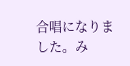合唱になりました。み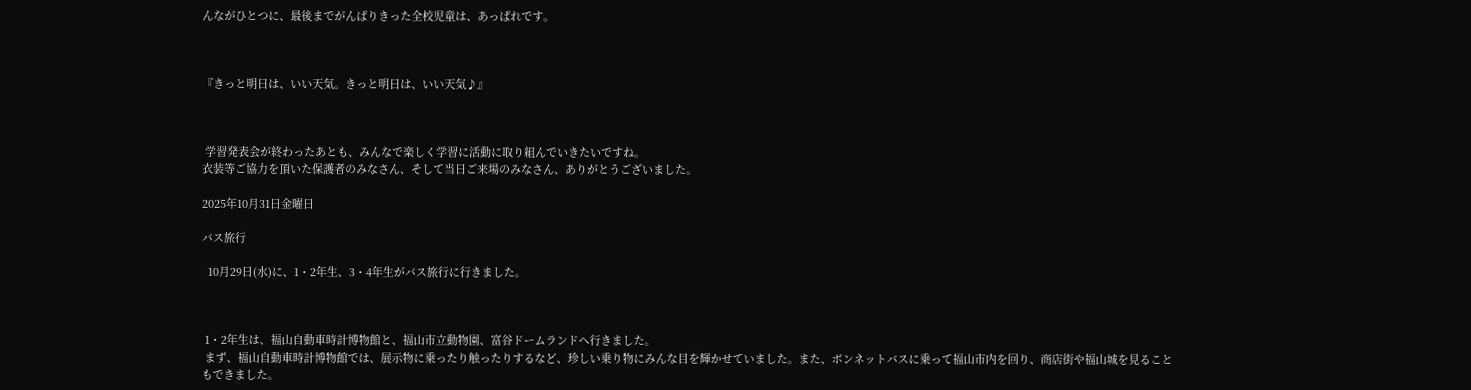んながひとつに、最後までがんばりきった全校児童は、あっぱれです。



『きっと明日は、いい天気。きっと明日は、いい天気♪』



 学習発表会が終わったあとも、みんなで楽しく学習に活動に取り組んでいきたいですね。
衣装等ご協力を頂いた保護者のみなさん、そして当日ご来場のみなさん、ありがとうございました。

2025年10月31日金曜日

バス旅行

  10月29日(水)に、1・2年生、3・4年生がバス旅行に行きました。



 1・2年生は、福山自動車時計博物館と、福山市立動物園、富谷ドームランドへ行きました。
 まず、福山自動車時計博物館では、展示物に乗ったり触ったりするなど、珍しい乗り物にみんな目を輝かせていました。また、ボンネットバスに乗って福山市内を回り、商店街や福山城を見ることもできました。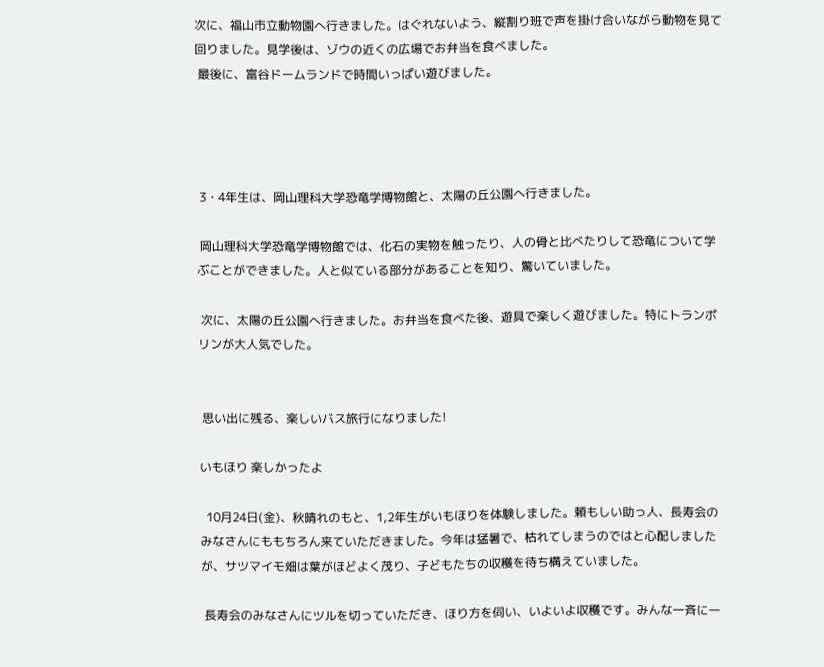次に、福山市立動物園へ行きました。はぐれないよう、縦割り班で声を掛け合いながら動物を見て回りました。見学後は、ゾウの近くの広場でお弁当を食べました。
 最後に、富谷ドームランドで時間いっぱい遊びました。




 3・4年生は、岡山理科大学恐竜学博物館と、太陽の丘公園へ行きました。

 岡山理科大学恐竜学博物館では、化石の実物を触ったり、人の骨と比べたりして恐竜について学ぶことができました。人と似ている部分があることを知り、驚いていました。

 次に、太陽の丘公園へ行きました。お弁当を食べた後、遊具で楽しく遊びました。特にトランポリンが大人気でした。


 思い出に残る、楽しいバス旅行になりました!

いもほり 楽しかったよ

  10月24日(金)、秋晴れのもと、1,2年生がいもほりを体験しました。頼もしい助っ人、長寿会のみなさんにももちろん来ていただきました。今年は猛暑で、枯れてしまうのではと心配しましたが、サツマイモ畑は葉がほどよく茂り、子どもたちの収穫を待ち構えていました。

 長寿会のみなさんにツルを切っていただき、ほり方を伺い、いよいよ収穫です。みんな一斉に一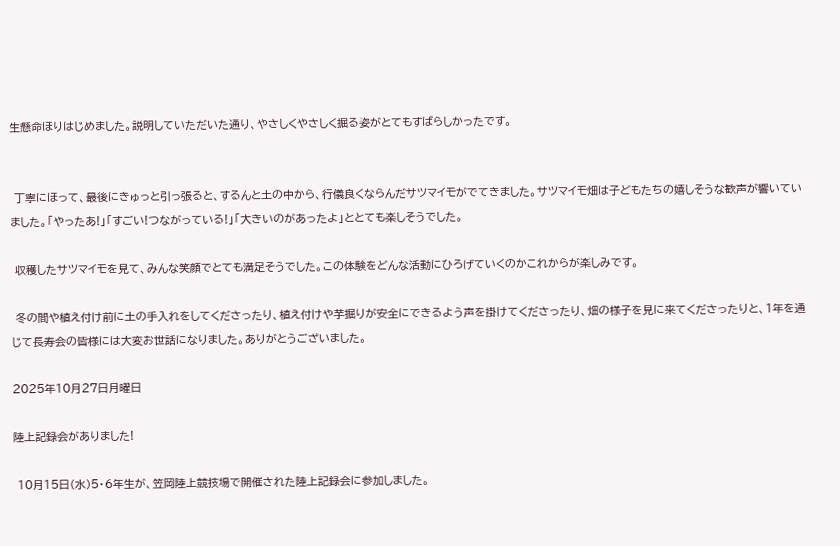生懸命ほりはじめました。説明していただいた通り、やさしくやさしく掘る姿がとてもすばらしかったです。


 丁寧にほって、最後にきゅっと引っ張ると、するんと土の中から、行儀良くならんだサツマイモがでてきました。サツマイモ畑は子どもたちの嬉しそうな歓声が響いていました。「やったあ!」「すごい!つながっている!」「大きいのがあったよ」ととても楽しそうでした。

 収穫したサツマイモを見て、みんな笑顔でとても満足そうでした。この体験をどんな活動にひろげていくのかこれからが楽しみです。

 冬の間や植え付け前に土の手入れをしてくださったり、植え付けや芋掘りが安全にできるよう声を掛けてくださったり、畑の様子を見に来てくださったりと、1年を通じて長寿会の皆様には大変お世話になりました。ありがとうございました。

2025年10月27日月曜日

陸上記録会がありました!

 10月15日(水)5・6年生が、笠岡陸上競技場で開催された陸上記録会に参加しました。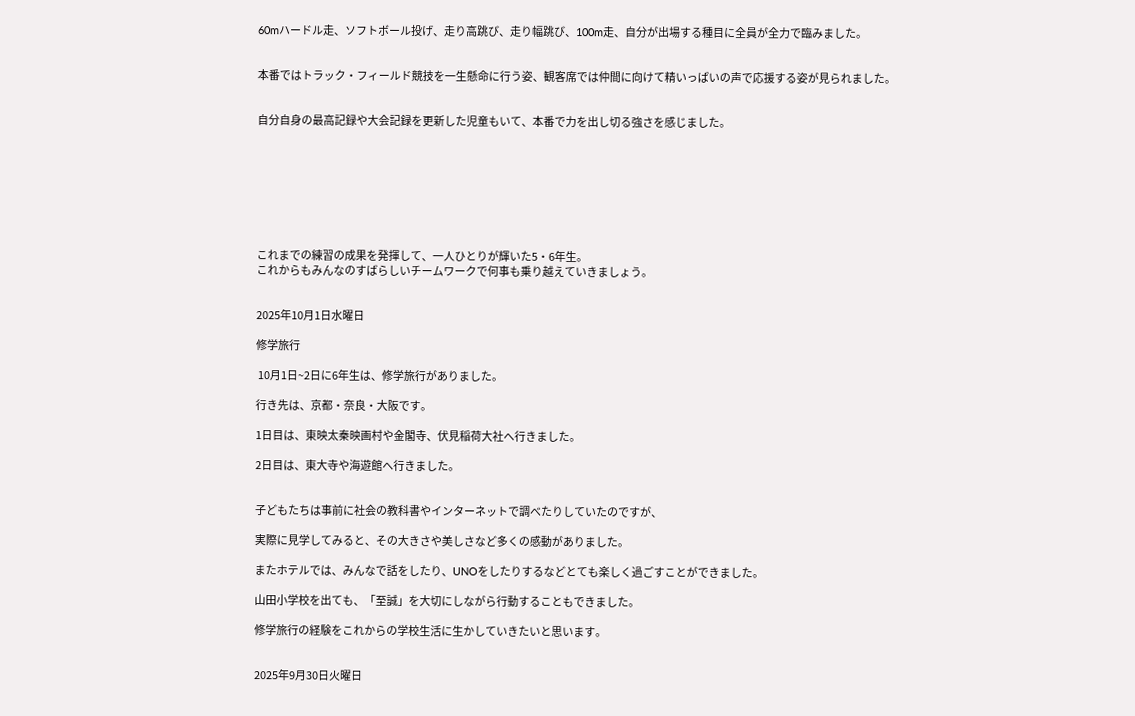60mハードル走、ソフトボール投げ、走り高跳び、走り幅跳び、100m走、自分が出場する種目に全員が全力で臨みました。


本番ではトラック・フィールド競技を一生懸命に行う姿、観客席では仲間に向けて精いっぱいの声で応援する姿が見られました。


自分自身の最高記録や大会記録を更新した児童もいて、本番で力を出し切る強さを感じました。








これまでの練習の成果を発揮して、一人ひとりが輝いた5・6年生。
これからもみんなのすばらしいチームワークで何事も乗り越えていきましょう。


2025年10月1日水曜日

修学旅行

 10月1日~2日に6年生は、修学旅行がありました。

行き先は、京都・奈良・大阪です。

1日目は、東映太秦映画村や金閣寺、伏見稲荷大社へ行きました。

2日目は、東大寺や海遊館へ行きました。


子どもたちは事前に社会の教科書やインターネットで調べたりしていたのですが、

実際に見学してみると、その大きさや美しさなど多くの感動がありました。

またホテルでは、みんなで話をしたり、UNOをしたりするなどとても楽しく過ごすことができました。

山田小学校を出ても、「至誠」を大切にしながら行動することもできました。

修学旅行の経験をこれからの学校生活に生かしていきたいと思います。


2025年9月30日火曜日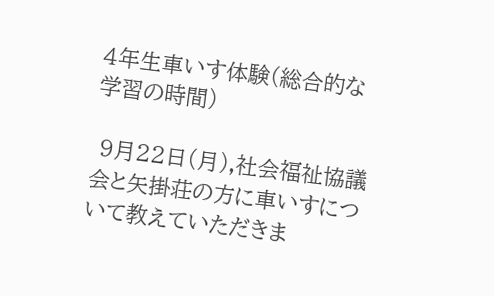4年生車いす体験(総合的な学習の時間)

 9月22日(月),社会福祉協議会と矢掛荘の方に車いすについて教えていただきま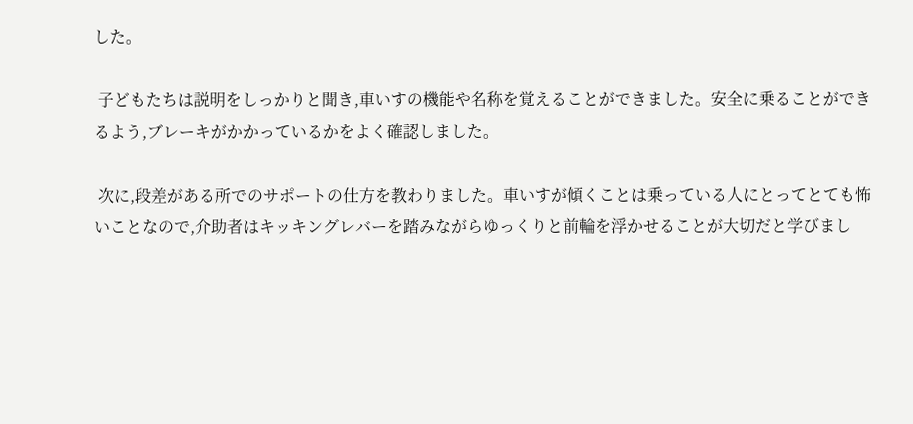した。

 子どもたちは説明をしっかりと聞き,車いすの機能や名称を覚えることができました。安全に乗ることができるよう,ブレーキがかかっているかをよく確認しました。

 次に,段差がある所でのサポートの仕方を教わりました。車いすが傾くことは乗っている人にとってとても怖いことなので,介助者はキッキングレバーを踏みながらゆっくりと前輪を浮かせることが大切だと学びまし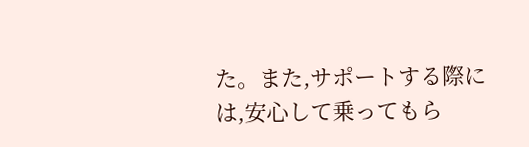た。また,サポートする際には,安心して乗ってもら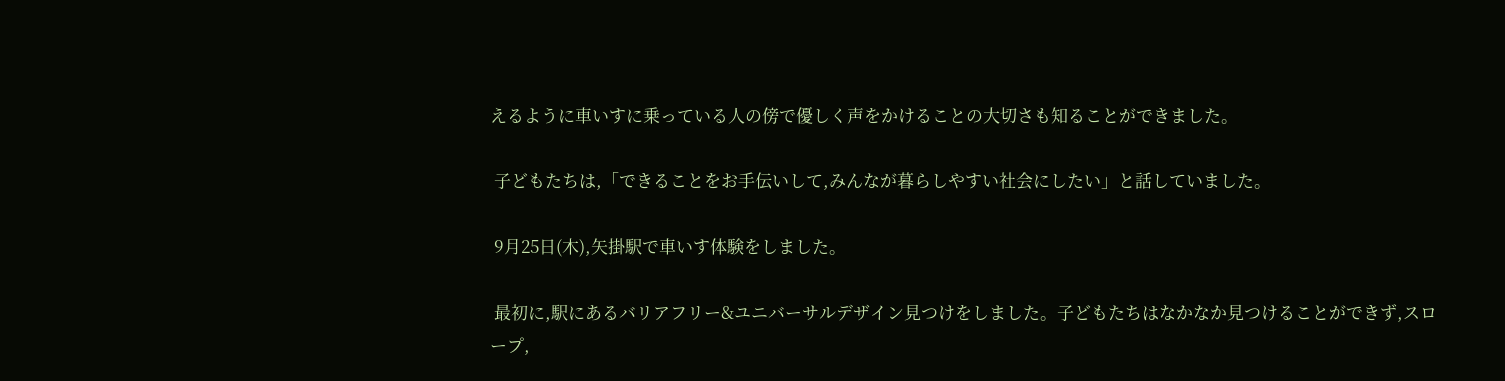えるように車いすに乗っている人の傍で優しく声をかけることの大切さも知ることができました。

 子どもたちは,「できることをお手伝いして,みんなが暮らしやすい社会にしたい」と話していました。

 9月25日(木),矢掛駅で車いす体験をしました。

 最初に,駅にあるバリアフリー&ユニバーサルデザイン見つけをしました。子どもたちはなかなか見つけることができず,スロープ,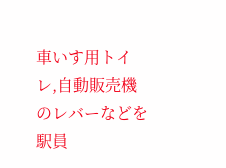車いす用トイレ,自動販売機のレバーなどを駅員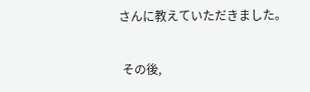さんに教えていただきました。

 その後,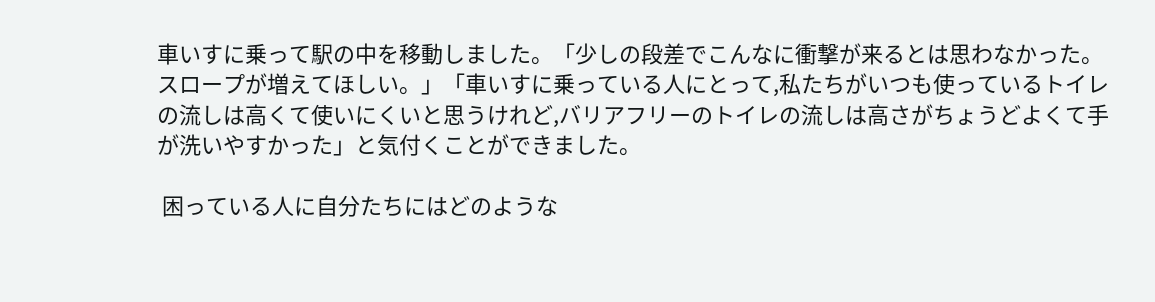車いすに乗って駅の中を移動しました。「少しの段差でこんなに衝撃が来るとは思わなかった。スロープが増えてほしい。」「車いすに乗っている人にとって,私たちがいつも使っているトイレの流しは高くて使いにくいと思うけれど,バリアフリーのトイレの流しは高さがちょうどよくて手が洗いやすかった」と気付くことができました。

 困っている人に自分たちにはどのような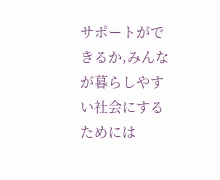サポートができるか,みんなが暮らしやすい社会にするためには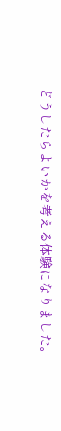どうしたらよいかを考える体験になりました。